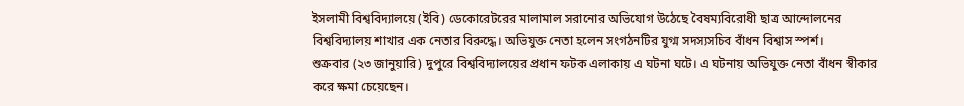ইসলামী বিশ্ববিদ্যালয়ে (ইবি) ডেকোরেটরের মালামাল সরানোর অভিযোগ উঠেছে বৈষম্যবিরোধী ছাত্র আন্দোলনের বিশ্ববিদ্যালয় শাখার এক নেতার বিরুদ্ধে। অভিযুক্ত নেতা হলেন সংগঠনটির যুগ্ম সদস্যসচিব বাঁধন বিশ্বাস স্পর্শ।
শুক্রবার (২৩ জানুয়ারি) দুপুরে বিশ্ববিদ্যালয়ের প্রধান ফটক এলাকায় এ ঘটনা ঘটে। এ ঘটনায় অভিযুক্ত নেতা বাঁধন স্বীকার করে ক্ষমা চেয়েছেন।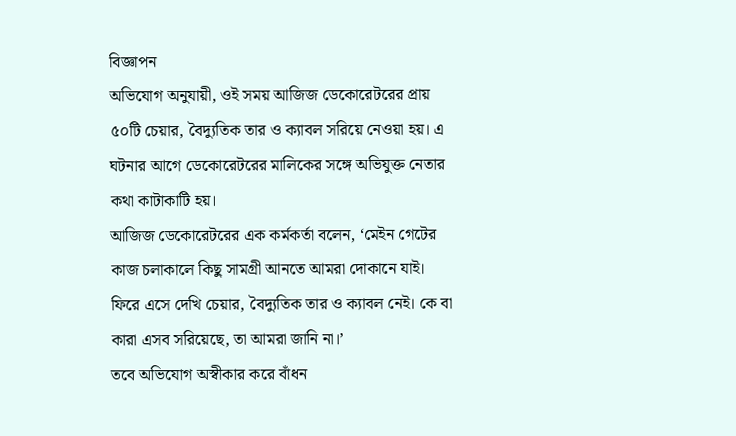বিজ্ঞাপন
অভিযোগ অনুযায়ী, ওই সময় আজিজ ডেকোরেটরের প্রায় ৫০টি চেয়ার, বৈদ্যুতিক তার ও ক্যাবল সরিয়ে নেওয়া হয়। এ ঘটনার আগে ডেকোরেটরের মালিকের সঙ্গে অভিযুক্ত নেতার কথা কাটাকাটি হয়।
আজিজ ডেকোরেটরের এক কর্মকর্তা বলেন, ‘মেইন গেটের কাজ চলাকালে কিছু সামগ্রী আনতে আমরা দোকানে যাই। ফিরে এসে দেখি চেয়ার, বৈদ্যুতিক তার ও ক্যাবল নেই। কে বা কারা এসব সরিয়েছে, তা আমরা জানি না।’
তবে অভিযোগ অস্বীকার করে বাঁধন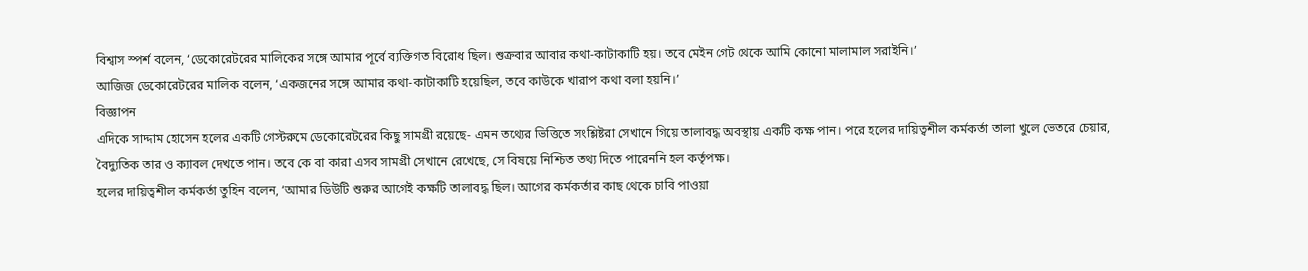বিশ্বাস স্পর্শ বলেন, ‘ডেকোরেটরের মালিকের সঙ্গে আমার পূর্বে ব্যক্তিগত বিরোধ ছিল। শুক্রবার আবার কথা-কাটাকাটি হয়। তবে মেইন গেট থেকে আমি কোনো মালামাল সরাইনি।’
আজিজ ডেকোরেটরের মালিক বলেন, ‘একজনের সঙ্গে আমার কথা-কাটাকাটি হয়েছিল, তবে কাউকে খারাপ কথা বলা হয়নি।’
বিজ্ঞাপন
এদিকে সাদ্দাম হোসেন হলের একটি গেস্টরুমে ডেকোরেটরের কিছু সামগ্রী রয়েছে- এমন তথ্যের ভিত্তিতে সংশ্লিষ্টরা সেখানে গিয়ে তালাবদ্ধ অবস্থায় একটি কক্ষ পান। পরে হলের দায়িত্বশীল কর্মকর্তা তালা খুলে ভেতরে চেয়ার, বৈদ্যুতিক তার ও ক্যাবল দেখতে পান। তবে কে বা কারা এসব সামগ্রী সেখানে রেখেছে, সে বিষয়ে নিশ্চিত তথ্য দিতে পারেননি হল কর্তৃপক্ষ।
হলের দায়িত্বশীল কর্মকর্তা তুহিন বলেন, ‘আমার ডিউটি শুরুর আগেই কক্ষটি তালাবদ্ধ ছিল। আগের কর্মকর্তার কাছ থেকে চাবি পাওয়া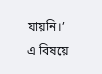যায়নি।’
এ বিষয়ে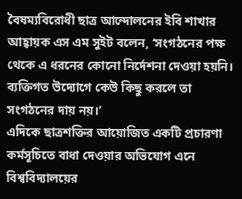বৈষম্যবিরোধী ছাত্র আন্দোলনের ইবি শাখার আহ্বায়ক এস এম সুইট বলেন, ‘সংগঠনের পক্ষ থেকে এ ধরনের কোনো নির্দেশনা দেওয়া হয়নি। ব্যক্তিগত উদ্যোগে কেউ কিছু করলে তা সংগঠনের দায় নয়।’
এদিকে ছাত্রশক্তির আয়োজিত একটি প্রচারণা কর্মসূচিতে বাধা দেওয়ার অভিযোগ এনে বিশ্ববিদ্যালয়ের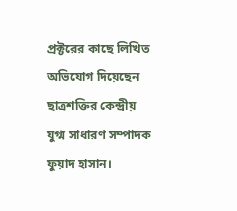প্রক্টরের কাছে লিখিত অভিযোগ দিয়েছেন ছাত্রশক্তির কেন্দ্রীয় যুগ্ম সাধারণ সম্পাদক ফুয়াদ হাসান।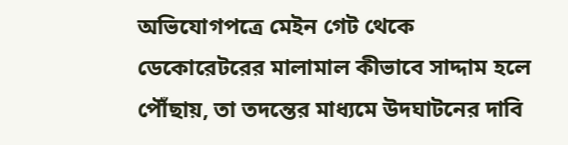অভিযোগপত্রে মেইন গেট থেকে ডেকোরেটরের মালামাল কীভাবে সাদ্দাম হলে পৌঁছায়, তা তদন্তের মাধ্যমে উদঘাটনের দাবি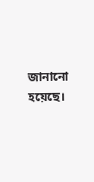জানানো হয়েছে।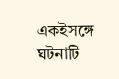একইসঙ্গে ঘটনাটি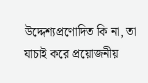উদ্দেশ্যপ্রণোদিত কি না, তা যাচাই করে প্রয়োজনীয়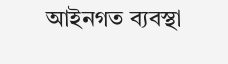আইনগত ব্যবস্থা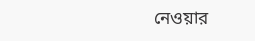নেওয়ার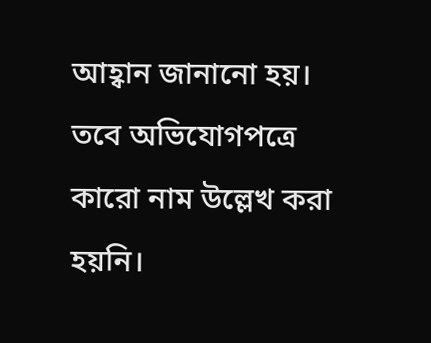আহ্বান জানানো হয়। তবে অভিযোগপত্রে কারো নাম উল্লেখ করা হয়নি।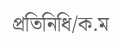প্রতিনিধি/ক.ম